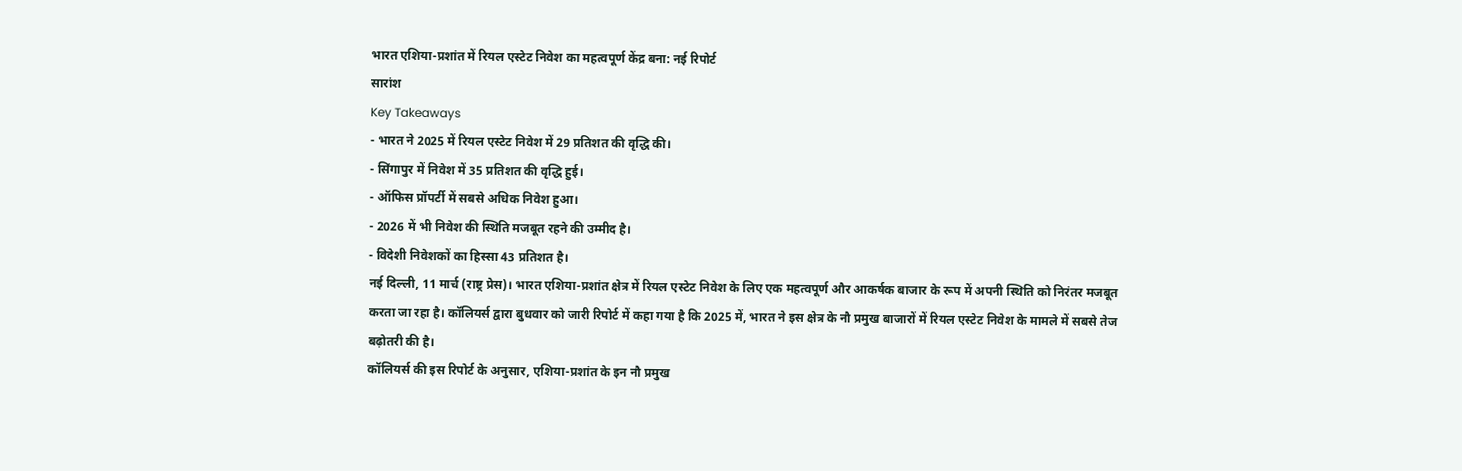भारत एशिया-प्रशांत में रियल एस्टेट निवेश का महत्वपूर्ण केंद्र बना: नई रिपोर्ट
सारांश
Key Takeaways
- भारत ने 2025 में रियल एस्टेट निवेश में 29 प्रतिशत की वृद्धि की।
- सिंगापुर में निवेश में 35 प्रतिशत की वृद्धि हुई।
- ऑफिस प्रॉपर्टी में सबसे अधिक निवेश हुआ।
- 2026 में भी निवेश की स्थिति मजबूत रहने की उम्मीद है।
- विदेशी निवेशकों का हिस्सा 43 प्रतिशत है।
नई दिल्ली, 11 मार्च (राष्ट्र प्रेस)। भारत एशिया-प्रशांत क्षेत्र में रियल एस्टेट निवेश के लिए एक महत्वपूर्ण और आकर्षक बाजार के रूप में अपनी स्थिति को निरंतर मजबूत करता जा रहा है। कॉलियर्स द्वारा बुधवार को जारी रिपोर्ट में कहा गया है कि 2025 में, भारत ने इस क्षेत्र के नौ प्रमुख बाजारों में रियल एस्टेट निवेश के मामले में सबसे तेज बढ़ोतरी की है।
कॉलियर्स की इस रिपोर्ट के अनुसार, एशिया-प्रशांत के इन नौ प्रमुख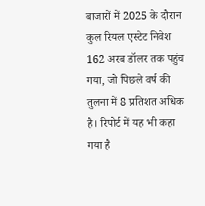बाजारों में 2025 के दौरान कुल रियल एस्टेट निवेश 162 अरब डॉलर तक पहुंच गया, जो पिछले वर्ष की तुलना में 8 प्रतिशत अधिक है। रिपोर्ट में यह भी कहा गया है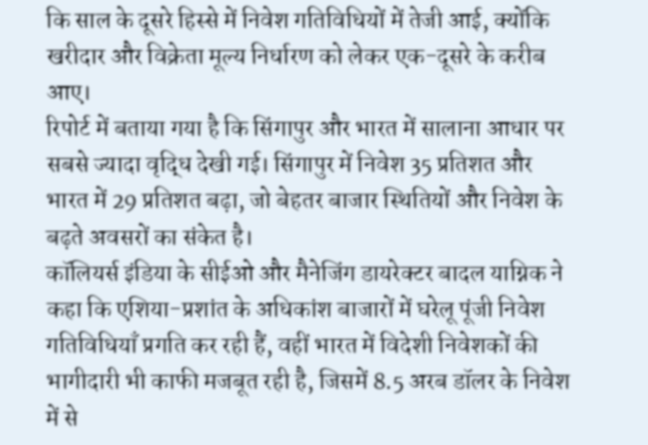कि साल के दूसरे हिस्से में निवेश गतिविधियों में तेजी आई, क्योंकि खरीदार और विक्रेता मूल्य निर्धारण को लेकर एक-दूसरे के करीब आए।
रिपोर्ट में बताया गया है कि सिंगापुर और भारत में सालाना आधार पर सबसे ज्यादा वृद्धि देखी गई। सिंगापुर में निवेश 35 प्रतिशत और भारत में 29 प्रतिशत बढ़ा, जो बेहतर बाजार स्थितियों और निवेश के बढ़ते अवसरों का संकेत है।
कॉलियर्स इंडिया के सीईओ और मैनेजिंग डायरेक्टर बादल याग्निक ने कहा कि एशिया-प्रशांत के अधिकांश बाजारों में घरेलू पूंजी निवेश गतिविधियाँ प्रगति कर रही हैं, वहीं भारत में विदेशी निवेशकों की भागीदारी भी काफी मजबूत रही है, जिसमें 8.5 अरब डॉलर के निवेश में से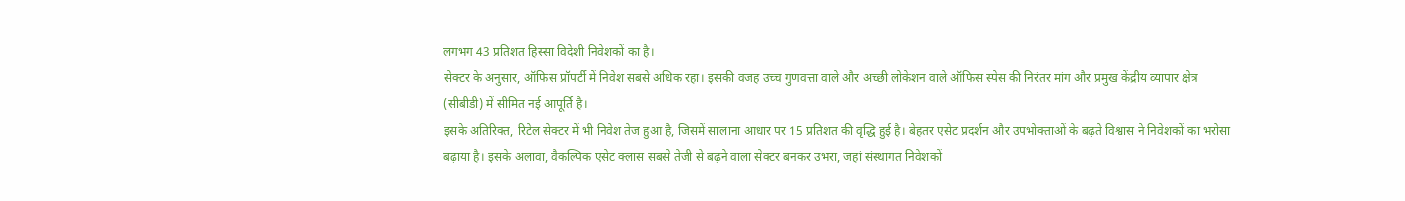लगभग 43 प्रतिशत हिस्सा विदेशी निवेशकों का है।
सेक्टर के अनुसार, ऑफिस प्रॉपर्टी में निवेश सबसे अधिक रहा। इसकी वजह उच्च गुणवत्ता वाले और अच्छी लोकेशन वाले ऑफिस स्पेस की निरंतर मांग और प्रमुख केंद्रीय व्यापार क्षेत्र (सीबीडी) में सीमित नई आपूर्ति है।
इसके अतिरिक्त, रिटेल सेक्टर में भी निवेश तेज हुआ है, जिसमें सालाना आधार पर 15 प्रतिशत की वृद्धि हुई है। बेहतर एसेट प्रदर्शन और उपभोक्ताओं के बढ़ते विश्वास ने निवेशकों का भरोसा बढ़ाया है। इसके अलावा, वैकल्पिक एसेट क्लास सबसे तेजी से बढ़ने वाला सेक्टर बनकर उभरा, जहां संस्थागत निवेशकों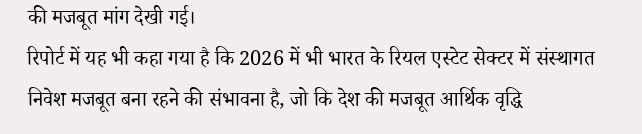की मजबूत मांग देखी गई।
रिपोर्ट में यह भी कहा गया है कि 2026 में भी भारत के रियल एस्टेट सेक्टर में संस्थागत निवेश मजबूत बना रहने की संभावना है, जो कि देश की मजबूत आर्थिक वृद्धि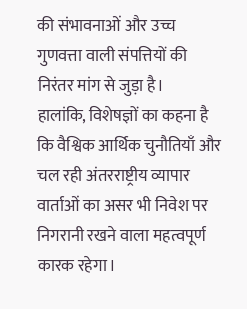की संभावनाओं और उच्च गुणवत्ता वाली संपत्तियों की निरंतर मांग से जुड़ा है।
हालांकि, विशेषज्ञों का कहना है कि वैश्विक आर्थिक चुनौतियाँ और चल रही अंतरराष्ट्रीय व्यापार वार्ताओं का असर भी निवेश पर निगरानी रखने वाला महत्वपूर्ण कारक रहेगा।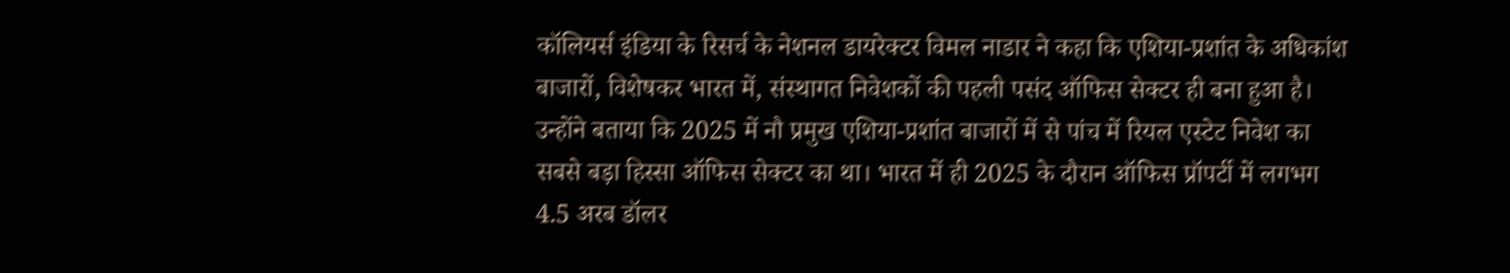कॉलियर्स इंडिया के रिसर्च के नेशनल डायरेक्टर विमल नाडार ने कहा कि एशिया-प्रशांत के अधिकांश बाजारों, विशेषकर भारत में, संस्थागत निवेशकों की पहली पसंद ऑफिस सेक्टर ही बना हुआ है।
उन्होंने बताया कि 2025 में नौ प्रमुख एशिया-प्रशांत बाजारों में से पांच में रियल एस्टेट निवेश का सबसे बड़ा हिस्सा ऑफिस सेक्टर का था। भारत में ही 2025 के दौरान ऑफिस प्रॉपर्टी में लगभग 4.5 अरब डॉलर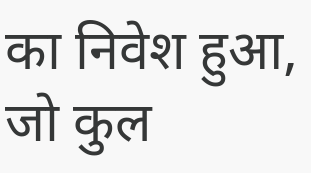का निवेश हुआ, जो कुल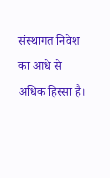संस्थागत निवेश का आधे से अधिक हिस्सा है।